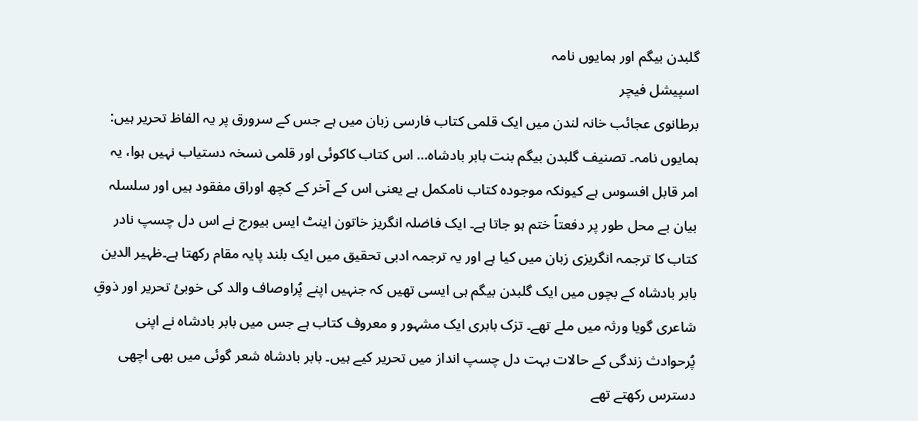گلبدن بیگم اور ہمایوں نامہ
اسپیشل فیچر
برطانوی عجائب خانہ لندن میں ایک قلمی کتاب فارسی زبان میں ہے جس کے سرورق پر یہ الفاظ تحریر ہیں: ہمایوں نامہ۔ تصنیف گلبدن بیگم بنت بابر بادشاہ… اس کتاب کاکوئی اور قلمی نسخہ دستیاب نہیں ہوا، یہ امر قابل افسوس ہے کیونکہ موجودہ کتاب نامکمل ہے یعنی اس کے آخر کے کچھ اوراق مفقود ہیں اور سلسلہ بیان بے محل طور پر دفعتاً ختم ہو جاتا ہے۔ ایک فاضلہ انگریز خاتون اینٹ ایس بیورج نے اس دل چسپ نادر کتاب کا ترجمہ انگریزی زبان میں کیا ہے اور یہ ترجمہ ادبی تحقیق میں ایک بلند پایہ مقام رکھتا ہے۔ظہیر الدین بابر بادشاہ کے بچوں میں ایک گلبدن بیگم ہی ایسی تھیں کہ جنہیں اپنے پُراوصاف والد کی خوبیٔ تحریر اور ذوقِ شاعری گویا ورثہ میں ملے تھے۔ تزک بابری ایک مشہور و معروف کتاب ہے جس میں بابر بادشاہ نے اپنی پُرحوادث زندگی کے حالات بہت دل چسپ انداز میں تحریر کیے ہیں۔ بابر بادشاہ شعر گوئی میں بھی اچھی دسترس رکھتے تھے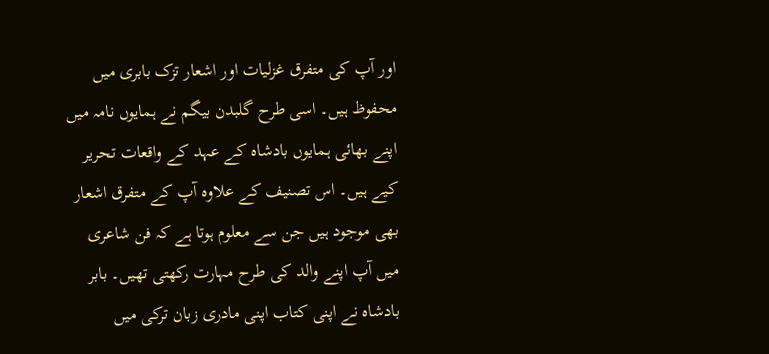اور آپ کی متفرق غزلیات اور اشعار تزک بابری میں محفوظ ہیں۔ اسی طرح گلبدن بیگم نے ہمایوں نامہ میں اپنے بھائی ہمایوں بادشاہ کے عہد کے واقعات تحریر کیے ہیں۔ اس تصنیف کے علاوہ آپ کے متفرق اشعار بھی موجود ہیں جن سے معلوم ہوتا ہے کہ فن شاعری میں آپ اپنے والد کی طرح مہارت رکھتی تھیں۔ بابر بادشاہ نے اپنی کتاب اپنی مادری زبان ترکی میں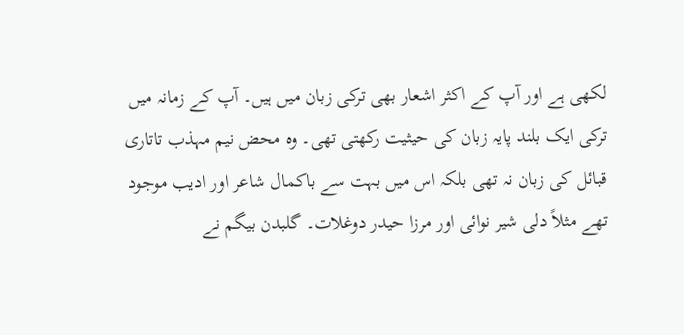لکھی ہے اور آپ کے اکثر اشعار بھی ترکی زبان میں ہیں۔ آپ کے زمانہ میں ترکی ایک بلند پایہ زبان کی حیثیت رکھتی تھی۔ وہ محض نیم مہذب تاتاری قبائل کی زبان نہ تھی بلکہ اس میں بہت سے باکمال شاعر اور ادیب موجود تھے مثلاً دلی شیر نوائی اور مرزا حیدر دوغلات۔ گلبدن بیگم نے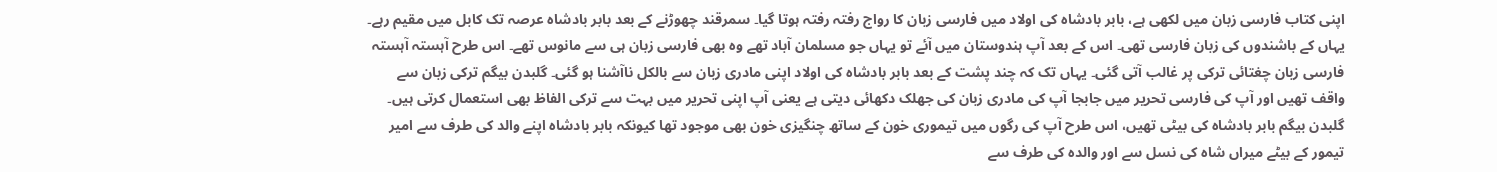اپنی کتاب فارسی زبان میں لکھی ہے، بابر بادشاہ کی اولاد میں فارسی زبان کا رواج رفتہ رفتہ ہوتا گیا۔ سمرقند چھوڑنے کے بعد بابر بادشاہ عرصہ تک کابل میں مقیم رہے۔ یہاں کے باشندوں کی زبان فارسی تھی۔ اس کے بعد آپ ہندوستان میں آئے تو یہاں جو مسلمان آباد تھے وہ بھی فارسی زبان ہی سے مانوس تھے۔ اس طرح آہستہ آہستہ فارسی زبان چغتائی ترکی پر غالب آتی گئی۔ یہاں تک کہ چند پشت کے بعد بابر بادشاہ کی اولاد اپنی مادری زبان سے بالکل ناآشنا ہو گئی۔ گلبدن بیگم ترکی زبان سے واقف تھیں اور آپ کی فارسی تحریر میں جابجا آپ کی مادری زبان کی جھلک دکھائی دیتی ہے یعنی آپ اپنی تحریر میں بہت سے ترکی الفاظ بھی استعمال کرتی ہیں۔ گلبدن بیگم بابر بادشاہ کی بیٹی تھیں، اس طرح آپ کی رگوں میں تیموری خون کے ساتھ چنگیزی خون بھی موجود تھا کیونکہ بابر بادشاہ اپنے والد کی طرف سے امیر تیمور کے بیٹے میراں شاہ کی نسل سے اور والدہ کی طرف سے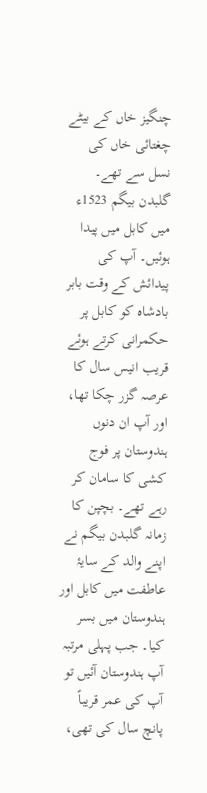چنگیز خاں کے بیٹے چغتائی خاں کی نسل سے تھے۔ گلبدن بیگم 1523ء میں کابل میں پیدا ہوئیں۔ آپ کی پیدائش کے وقت بابر بادشاہ کو کابل پر حکمرانی کرتے ہوئے قریب انیس سال کا عرصہ گزر چکا تھا، اور آپ ان دنوں ہندوستان پر فوج کشی کا سامان کر رہے تھے۔ بچپن کا زمانہ گلبدن بیگم نے اپنے والد کے سایۂ عاطفت میں کابل اور ہندوستان میں بسر کیا۔ جب پہلی مرتبہ آپ ہندوستان آئیں تو آپ کی عمر قریباً پانچ سال کی تھی،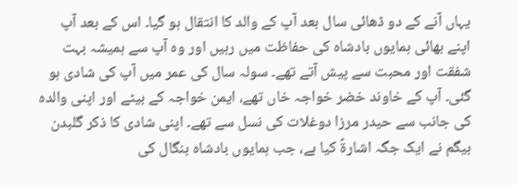یہاں آنے کے دو ڈھائی سال بعد آپ کے والد کا انتقال ہو گیا۔ اس کے بعد آپ اپنے بھائی ہمایوں بادشاہ کی حفاظت میں رہیں اور وہ آپ سے ہمیشہ بہت شفقت اور محبت سے پیش آتے تھے۔ سولہ سال کی عمر میں آپ کی شادی ہو گئی۔ آپ کے خاوند خضر خواجہ خاں تھے، ایمن خواجہ کے بیٹے اور اپنی والدہ کی جانب سے حیدر مرزا دوغلات کی نسل سے تھے۔ اپنی شادی کا ذکر گلبدن بیگم نے ایک جگہ اشارۃً کیا ہے، جب ہمایوں بادشاہ بنگال کی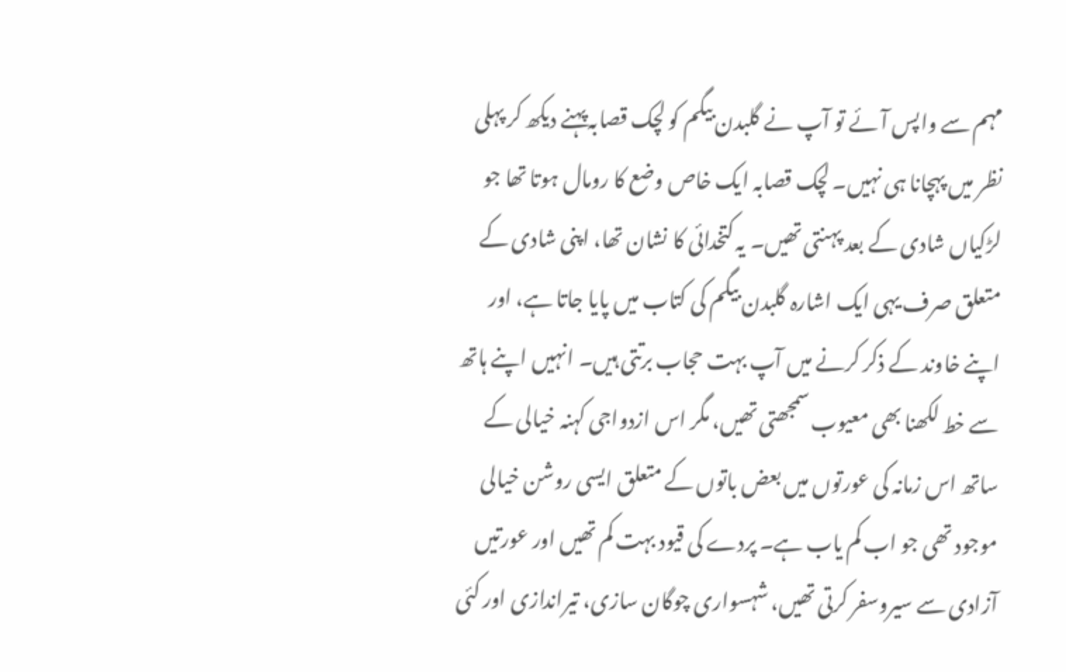مہم سے واپس آئے تو آپ نے گلبدن بیگم کو لچک قصابہ پہنے دیکھ کر پہلی نظر میں پہچانا ہی نہیں۔ لچک قصابہ ایک خاص وضع کا رومال ہوتا تھا جو لڑکیاں شادی کے بعد پہنتی تھیں۔ یہ کتخدائی کا نشان تھا، اپنی شادی کے متعلق صرف یہی ایک اشارہ گلبدن بیگم کی کتاب میں پایا جاتا ہے، اور اپنے خاوند کے ذکر کرنے میں آپ بہت حجاب برتتی ہیں۔ انہیں اپنے ہاتھ سے خط لکھنا بھی معیوب سمجھتی تھیں، مگر اس ازدواجی کہنہ خیالی کے ساتھ اس زمانہ کی عورتوں میں بعض باتوں کے متعلق ایسی روشن خیالی موجود تھی جو اب کم یاب ہے۔ پردے کی قیود بہت کم تھیں اور عورتیں آزادی سے سیروسفر کرتی تھیں، شہسواری چوگان سازی، تیراندازی اور کئی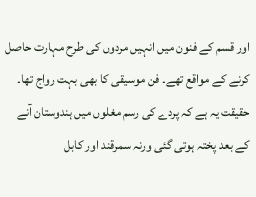اور قسم کے فنون میں انہیں مردوں کی طرح مہارت حاصل کرنے کے مواقع تھے۔ فن موسیقی کا بھی بہت رواج تھا۔ حقیقت یہ ہے کہ پردے کی رسم مغلوں میں ہندوستان آنے کے بعد پختہ ہوتی گئی ورنہ سمرقند اور کابل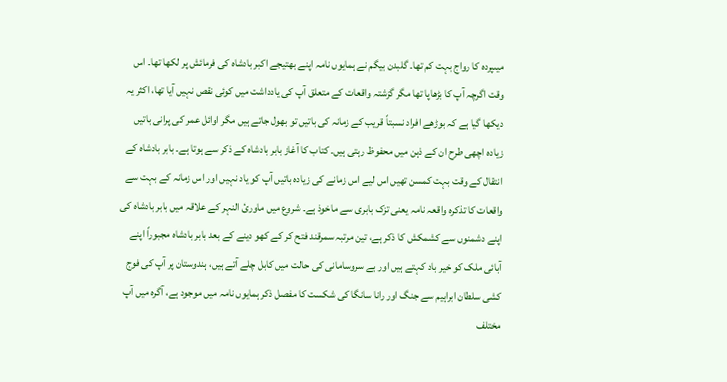میںپردہ کا رواج بہت کم تھا۔ گلبدن بیگم نے ہمایوں نامہ اپنے بھتیجے اکبر بادشاہ کی فرمائش پر لکھا تھا۔ اس وقت اگرچہ آپ کا بڑھاپا تھا مگر گزشتہ واقعات کے متعلق آپ کی یادداشت میں کوئی نقص نہیں آیا تھا، اکثر یہ دیکھا گیا ہے کہ بوڑھے افراد نسبتاً قریب کے زمانہ کی باتیں تو بھول جاتے ہیں مگر اوائل عمر کی پرانی باتیں زیادہ اچھی طرح ان کے ذہن میں محفوظ رہتی ہیں۔ کتاب کا آغاز بابر بادشاہ کے ذکر سے ہوتا ہے۔ بابر بادشاہ کے انتقال کے وقت بہت کمسن تھیں اس لیے اس زمانے کی زیادہ باتیں آپ کو یاد نہیں اور اس زمانہ کے بہت سے واقعات کا تذکرہ واقعہ نامہ یعنی تزک بابری سے ماخوذ ہے۔ شروع میں ماوریٔ النہر کے علاقہ میں بابر بادشاہ کی اپنے دشمنوں سے کشمکش کا ذکر ہے، تین مرتبہ سمرقند فتح کر کے کھو دینے کے بعد بابر بادشاہ مجبوراً اپنے آبائی ملک کو خیر باد کہتے ہیں اور بے سروسامانی کی حالت میں کابل چلے آتے ہیں، ہندوستان پر آپ کی فوج کشی سلطان ابراہیم سے جنگ اور رانا سانگا کی شکست کا مفصل ذکر ہمایوں نامہ میں موجود ہے، آگرہ میں آپ مختلف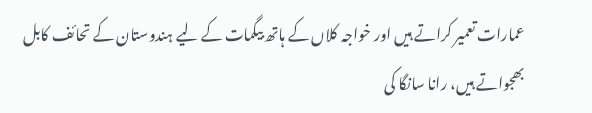عمارات تعمیر کراتے ہیں اور خواجہ کلاں کے ہاتھ بیگمات کے لیے ہندوستان کے تحائف کابل بھجواتے ہیں، رانا سانگا کی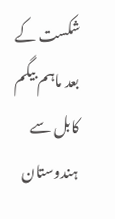شکست کے بعد ماہم بیگم کابل سے ہندوستان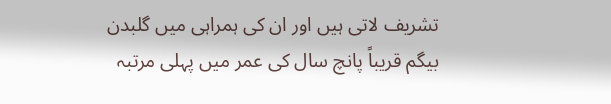تشریف لاتی ہیں اور ان کی ہمراہی میں گلبدن بیگم قریباً پانچ سال کی عمر میں پہلی مرتبہ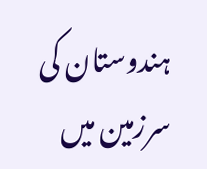ہندوستان کی سرزمین میں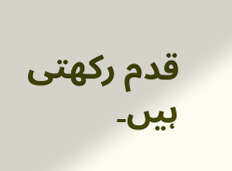قدم رکھتی ہیں۔